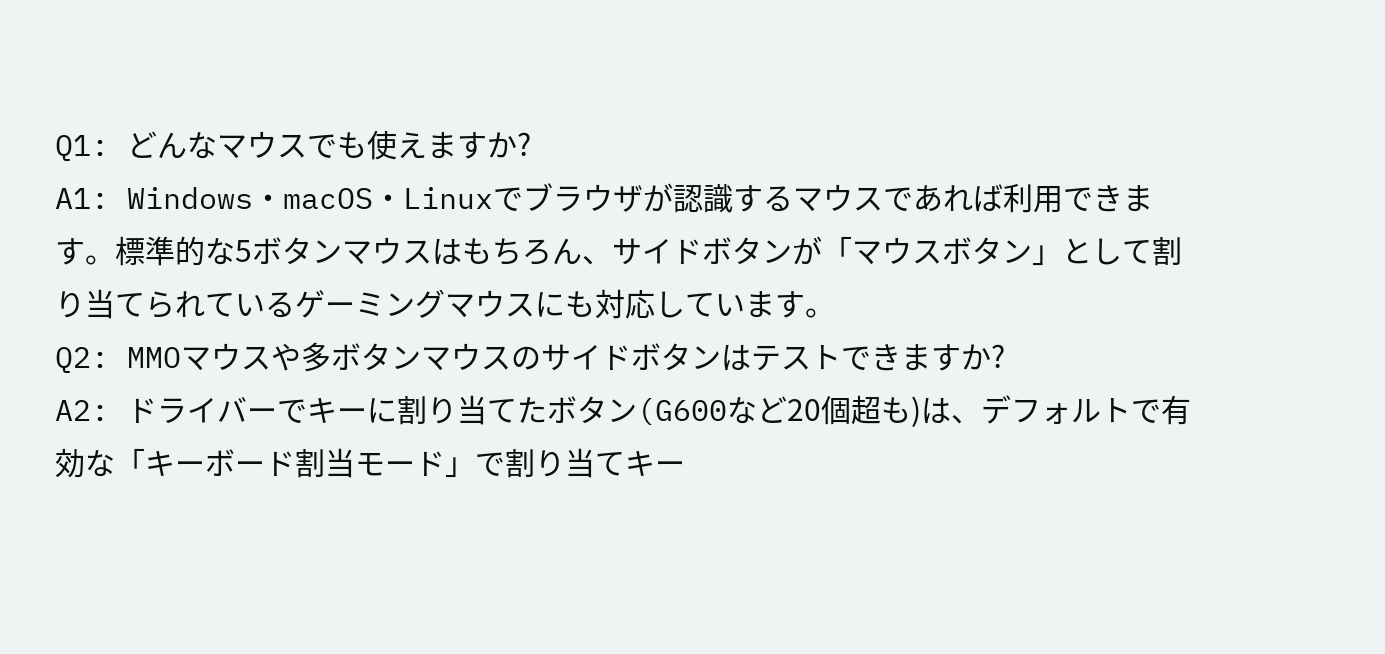Q1: どんなマウスでも使えますか?
A1: Windows・macOS・Linuxでブラウザが認識するマウスであれば利用できます。標準的な5ボタンマウスはもちろん、サイドボタンが「マウスボタン」として割り当てられているゲーミングマウスにも対応しています。
Q2: MMOマウスや多ボタンマウスのサイドボタンはテストできますか?
A2: ドライバーでキーに割り当てたボタン(G600など20個超も)は、デフォルトで有効な「キーボード割当モード」で割り当てキー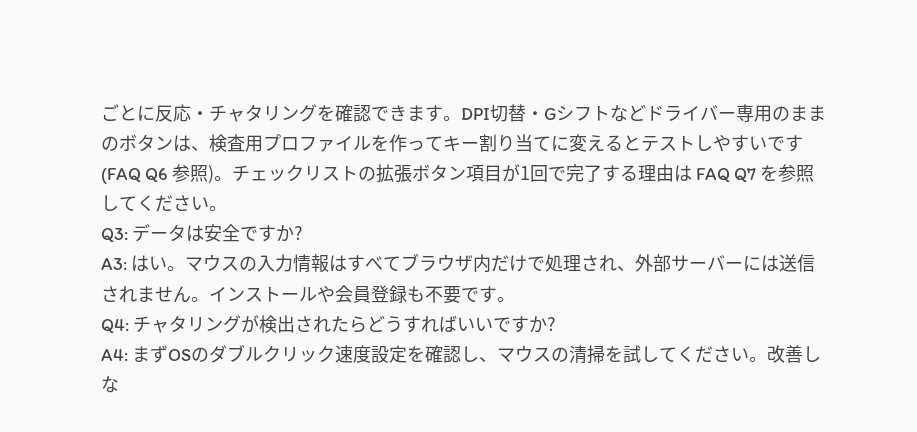ごとに反応・チャタリングを確認できます。DPI切替・Gシフトなどドライバー専用のままのボタンは、検査用プロファイルを作ってキー割り当てに変えるとテストしやすいです(FAQ Q6 参照)。チェックリストの拡張ボタン項目が1回で完了する理由は FAQ Q7 を参照してください。
Q3: データは安全ですか?
A3: はい。マウスの入力情報はすべてブラウザ内だけで処理され、外部サーバーには送信されません。インストールや会員登録も不要です。
Q4: チャタリングが検出されたらどうすればいいですか?
A4: まずOSのダブルクリック速度設定を確認し、マウスの清掃を試してください。改善しな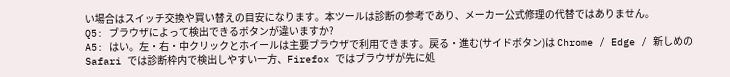い場合はスイッチ交換や買い替えの目安になります。本ツールは診断の参考であり、メーカー公式修理の代替ではありません。
Q5: ブラウザによって検出できるボタンが違いますか?
A5: はい。左・右・中クリックとホイールは主要ブラウザで利用できます。戻る・進む(サイドボタン)は Chrome / Edge / 新しめの Safari では診断枠内で検出しやすい一方、Firefox ではブラウザが先に処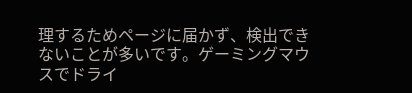理するためページに届かず、検出できないことが多いです。ゲーミングマウスでドライ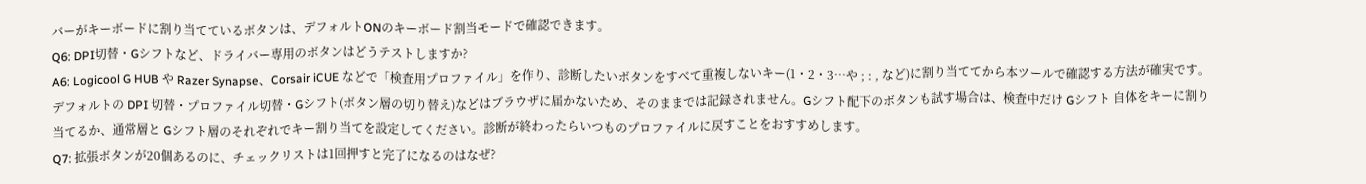バーがキーボードに割り当てているボタンは、デフォルトONのキーボード割当モードで確認できます。
Q6: DPI切替・Gシフトなど、ドライバー専用のボタンはどうテストしますか?
A6: Logicool G HUB や Razer Synapse、Corsair iCUE などで「検査用プロファイル」を作り、診断したいボタンをすべて重複しないキー(1・2・3…や ; : , など)に割り当ててから本ツールで確認する方法が確実です。デフォルトの DPI 切替・プロファイル切替・Gシフト(ボタン層の切り替え)などはブラウザに届かないため、そのままでは記録されません。Gシフト配下のボタンも試す場合は、検査中だけ Gシフト 自体をキーに割り当てるか、通常層と Gシフト層のそれぞれでキー割り当てを設定してください。診断が終わったらいつものプロファイルに戻すことをおすすめします。
Q7: 拡張ボタンが20個あるのに、チェックリストは1回押すと完了になるのはなぜ?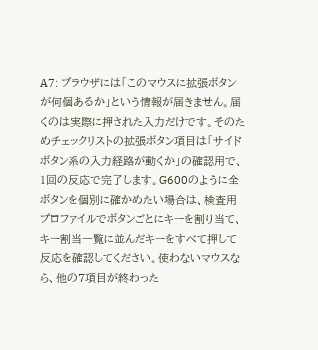A7: ブラウザには「このマウスに拡張ボタンが何個あるか」という情報が届きません。届くのは実際に押された入力だけです。そのためチェックリストの拡張ボタン項目は「サイドボタン系の入力経路が動くか」の確認用で、1回の反応で完了します。G600のように全ボタンを個別に確かめたい場合は、検査用プロファイルでボタンごとにキーを割り当て、キー割当一覧に並んだキーをすべて押して反応を確認してください。使わないマウスなら、他の7項目が終わった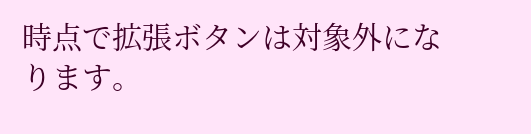時点で拡張ボタンは対象外になります。